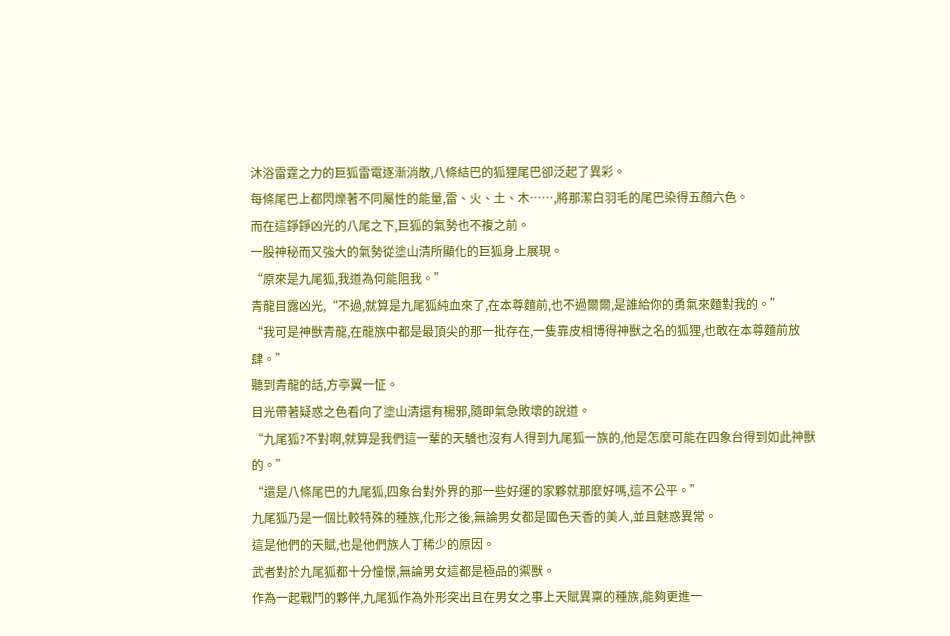沐浴雷霆之力的巨狐雷電逐漸消散,八條結巴的狐狸尾巴卻泛起了異彩。
每條尾巴上都閃爍著不同屬性的能量,雷、火、土、木……,將那潔白羽毛的尾巴染得五顏六色。
而在這錚錚凶光的八尾之下,巨狐的氣勢也不複之前。
一股神秘而又強大的氣勢從塗山清所顯化的巨狐身上展現。
“原來是九尾狐,我道為何能阻我。”
青龍目露凶光,“不過,就算是九尾狐純血來了,在本尊麵前,也不過爾爾,是誰給你的勇氣來麵對我的。”
“我可是神獸青龍,在龍族中都是最頂尖的那一批存在,一隻靠皮相博得神獸之名的狐狸,也敢在本尊麵前放肆。”
聽到青龍的話,方亭翼一怔。
目光帶著疑惑之色看向了塗山清還有楊邪,隨即氣急敗壞的說道。
“九尾狐?不對啊,就算是我們這一輩的天驕也沒有人得到九尾狐一族的,他是怎麼可能在四象台得到如此神獸的。”
“還是八條尾巴的九尾狐,四象台對外界的那一些好運的家夥就那麼好嗎,這不公平。”
九尾狐乃是一個比較特殊的種族,化形之後,無論男女都是國色天香的美人,並且魅惑異常。
這是他們的天賦,也是他們族人丁稀少的原因。
武者對於九尾狐都十分憧憬,無論男女這都是極品的禦獸。
作為一起戰鬥的夥伴,九尾狐作為外形突出且在男女之事上天賦異稟的種族,能夠更進一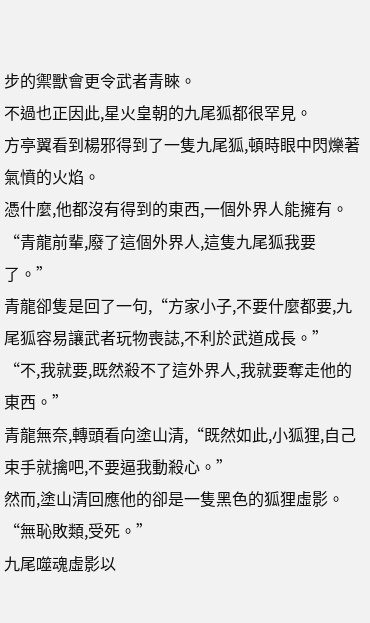步的禦獸會更令武者青睞。
不過也正因此,星火皇朝的九尾狐都很罕見。
方亭翼看到楊邪得到了一隻九尾狐,頓時眼中閃爍著氣憤的火焰。
憑什麼,他都沒有得到的東西,一個外界人能擁有。
“青龍前輩,廢了這個外界人,這隻九尾狐我要了。”
青龍卻隻是回了一句,“方家小子,不要什麼都要,九尾狐容易讓武者玩物喪誌,不利於武道成長。”
“不,我就要,既然殺不了這外界人,我就要奪走他的東西。”
青龍無奈,轉頭看向塗山清,“既然如此,小狐狸,自己束手就擒吧,不要逼我動殺心。”
然而,塗山清回應他的卻是一隻黑色的狐狸虛影。
“無恥敗類,受死。”
九尾噬魂虛影以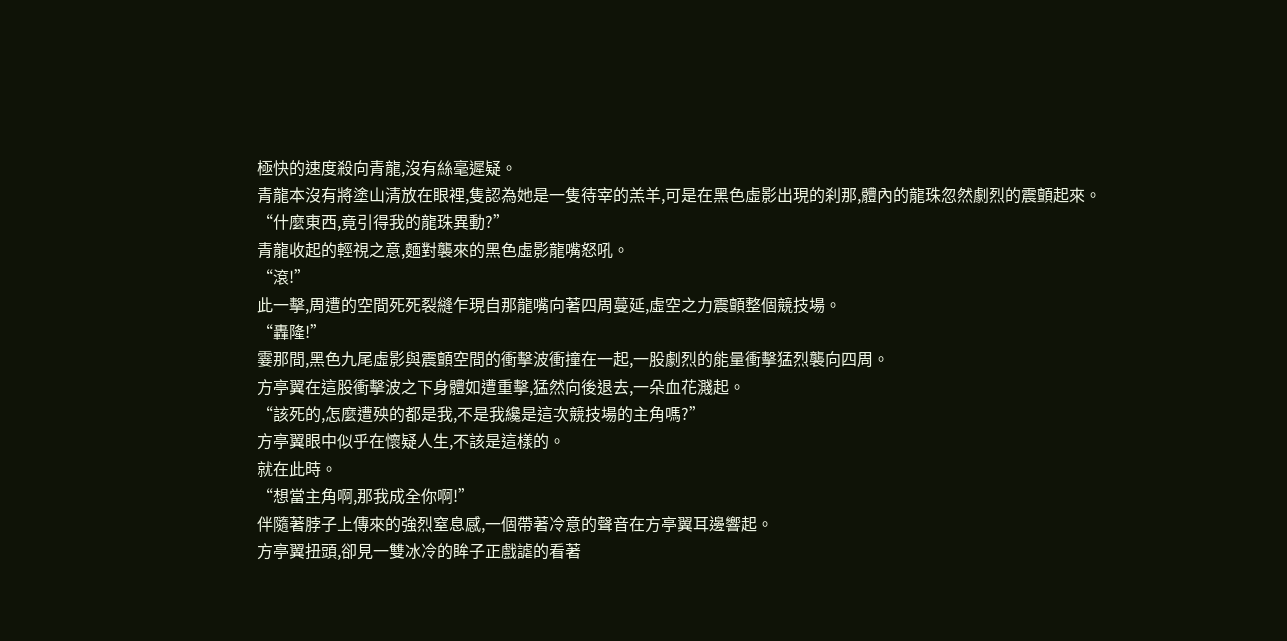極快的速度殺向青龍,沒有絲毫遲疑。
青龍本沒有將塗山清放在眼裡,隻認為她是一隻待宰的羔羊,可是在黑色虛影出現的刹那,體內的龍珠忽然劇烈的震顫起來。
“什麼東西,竟引得我的龍珠異動?”
青龍收起的輕視之意,麵對襲來的黑色虛影龍嘴怒吼。
“滾!”
此一擊,周遭的空間死死裂縫乍現自那龍嘴向著四周蔓延,虛空之力震顫整個競技場。
“轟隆!”
霎那間,黑色九尾虛影與震顫空間的衝擊波衝撞在一起,一股劇烈的能量衝擊猛烈襲向四周。
方亭翼在這股衝擊波之下身體如遭重擊,猛然向後退去,一朵血花濺起。
“該死的,怎麼遭殃的都是我,不是我纔是這次競技場的主角嗎?”
方亭翼眼中似乎在懷疑人生,不該是這樣的。
就在此時。
“想當主角啊,那我成全你啊!”
伴隨著脖子上傳來的強烈窒息感,一個帶著冷意的聲音在方亭翼耳邊響起。
方亭翼扭頭,卻見一雙冰冷的眸子正戲謔的看著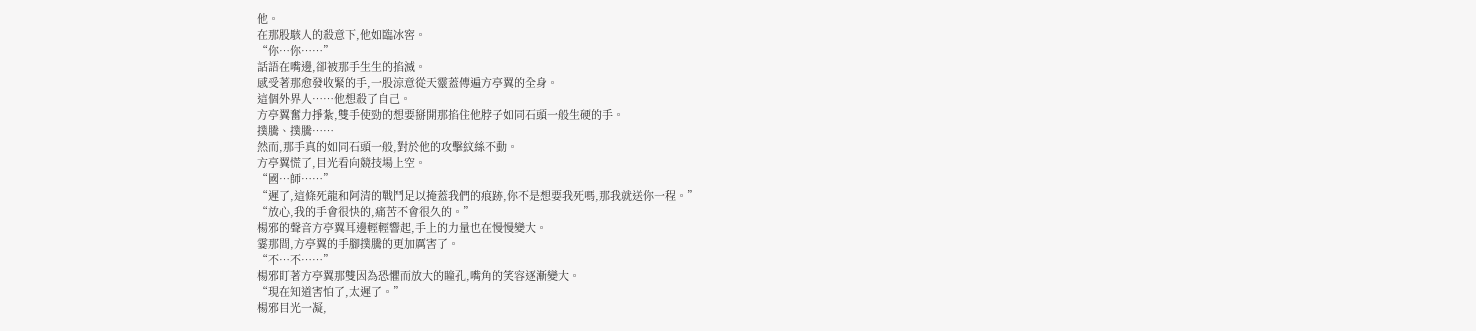他。
在那股駭人的殺意下,他如臨冰窖。
“你…你……”
話語在嘴邊,卻被那手生生的掐滅。
感受著那愈發收緊的手,一股涼意從天靈蓋傳遍方亭翼的全身。
這個外界人……他想殺了自己。
方亭翼奮力掙紮,雙手使勁的想要掰開那掐住他脖子如同石頭一般生硬的手。
撲騰、撲騰……
然而,那手真的如同石頭一般,對於他的攻擊紋絲不動。
方亭翼慌了,目光看向競技場上空。
“國…師……”
“遲了,這條死龍和阿清的戰鬥足以掩蓋我們的痕跡,你不是想要我死嗎,那我就送你一程。”
“放心,我的手會很快的,痛苦不會很久的。”
楊邪的聲音方亭翼耳邊輕輕響起,手上的力量也在慢慢變大。
霎那間,方亭翼的手腳撲騰的更加厲害了。
“不…不……”
楊邪盯著方亭翼那雙因為恐懼而放大的瞳孔,嘴角的笑容逐漸變大。
“現在知道害怕了,太遲了。”
楊邪目光一凝,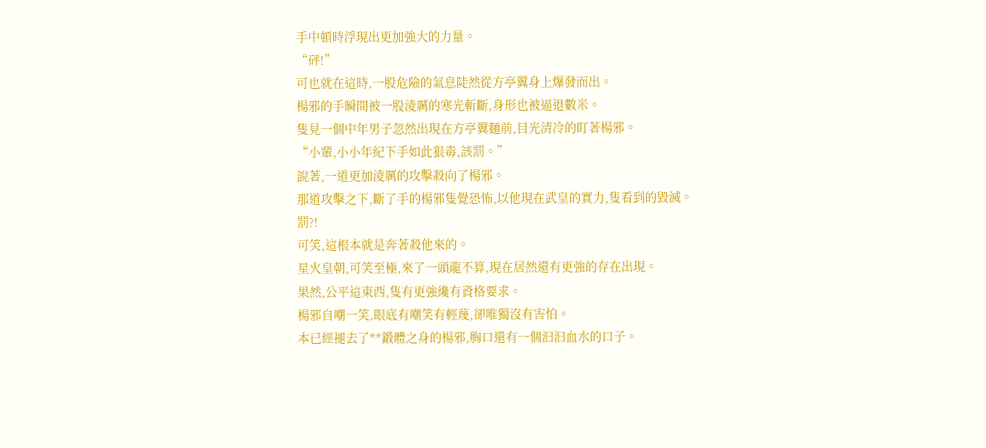手中頓時浮現出更加強大的力量。
“砰!”
可也就在這時,一股危險的氣息陡然從方亭翼身上爆發而出。
楊邪的手瞬間被一股淩厲的寒光斬斷,身形也被逼退數米。
隻見一個中年男子忽然出現在方亭翼麵前,目光清冷的盯著楊邪。
“小輩,小小年紀下手如此狠毒,該罰。”
說著,一道更加淩厲的攻擊殺向了楊邪。
那道攻擊之下,斷了手的楊邪隻覺恐怖,以他現在武皇的實力,隻看到的毀滅。
罰?!
可笑,這根本就是奔著殺他來的。
星火皇朝,可笑至極,來了一頭龍不算,現在居然還有更強的存在出現。
果然,公平這東西,隻有更強纔有資格要求。
楊邪自嘲一笑,眼底有嘲笑有輕蔑,卻唯獨沒有害怕。
本已經褪去了**鍛體之身的楊邪,胸口還有一個汩汩血水的口子。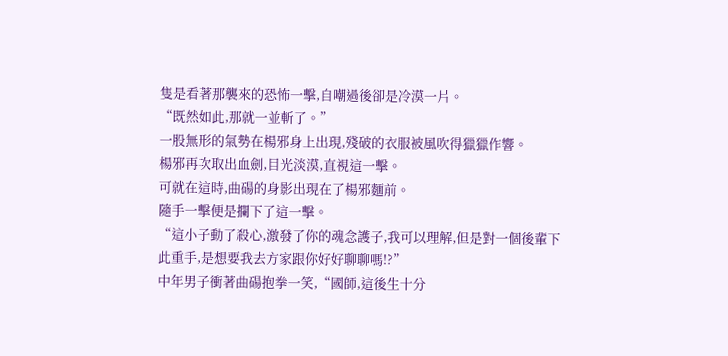隻是看著那襲來的恐怖一擊,自嘲過後卻是冷漠一片。
“既然如此,那就一並斬了。”
一股無形的氣勢在楊邪身上出現,殘破的衣服被風吹得獵獵作響。
楊邪再次取出血劍,目光淡漠,直視這一擊。
可就在這時,曲碭的身影出現在了楊邪麵前。
隨手一擊便是攔下了這一擊。
“這小子動了殺心,激發了你的魂念護子,我可以理解,但是對一個後輩下此重手,是想要我去方家跟你好好聊聊嗎!?”
中年男子衝著曲碭抱拳一笑,“國師,這後生十分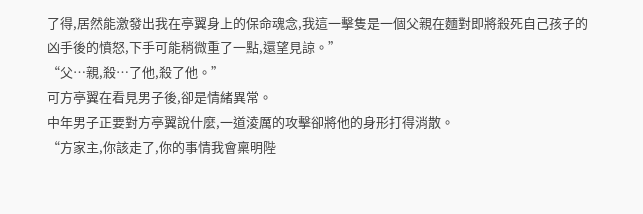了得,居然能激發出我在亭翼身上的保命魂念,我這一擊隻是一個父親在麵對即將殺死自己孩子的凶手後的憤怒,下手可能稍微重了一點,還望見諒。”
“父…親,殺…了他,殺了他。”
可方亭翼在看見男子後,卻是情緒異常。
中年男子正要對方亭翼說什麼,一道淩厲的攻擊卻將他的身形打得消散。
“方家主,你該走了,你的事情我會稟明陛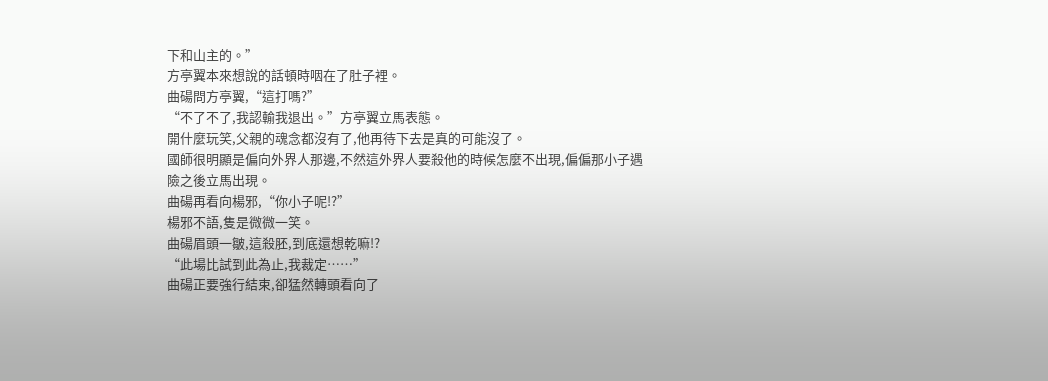下和山主的。”
方亭翼本來想說的話頓時咽在了肚子裡。
曲碭問方亭翼,“這打嗎?”
“不了不了,我認輸我退出。”方亭翼立馬表態。
開什麼玩笑,父親的魂念都沒有了,他再待下去是真的可能沒了。
國師很明顯是偏向外界人那邊,不然這外界人要殺他的時候怎麼不出現,偏偏那小子遇險之後立馬出現。
曲碭再看向楊邪,“你小子呢!?”
楊邪不語,隻是微微一笑。
曲碭眉頭一皺,這殺胚,到底還想乾嘛!?
“此場比試到此為止,我裁定……”
曲碭正要強行結束,卻猛然轉頭看向了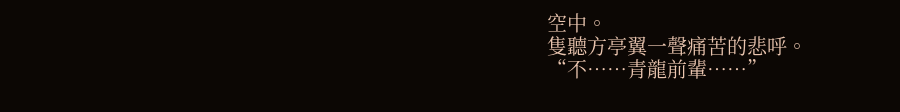空中。
隻聽方亭翼一聲痛苦的悲呼。
“不……青龍前輩……”